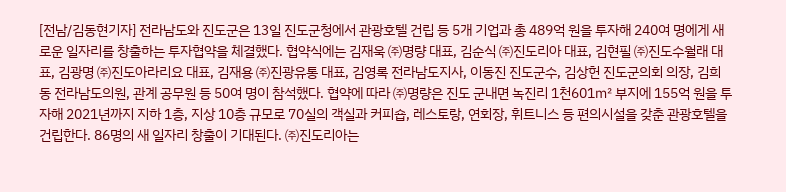[전남/김동현기자] 전라남도와 진도군은 13일 진도군청에서 관광호텔 건립 등 5개 기업과 총 489억 원을 투자해 240여 명에게 새로운 일자리를 창출하는 투자협약을 체결했다. 협약식에는 김재욱 ㈜명량 대표, 김순식 ㈜진도리아 대표, 김현필 ㈜진도수월래 대표, 김광명 ㈜진도아라리요 대표, 김재용 ㈜진광유통 대표, 김영록 전라남도지사, 이동진 진도군수, 김상헌 진도군의회 의장, 김희동 전라남도의원, 관계 공무원 등 50여 명이 참석했다. 협약에 따라 ㈜명량은 진도 군내면 녹진리 1천601㎡ 부지에 155억 원을 투자해 2021년까지 지하 1층, 지상 10층 규모로 70실의 객실과 커피숍, 레스토랑, 연회장, 휘트니스 등 편의시설을 갖춘 관광호텔을 건립한다. 86명의 새 일자리 창출이 기대된다. ㈜진도리아는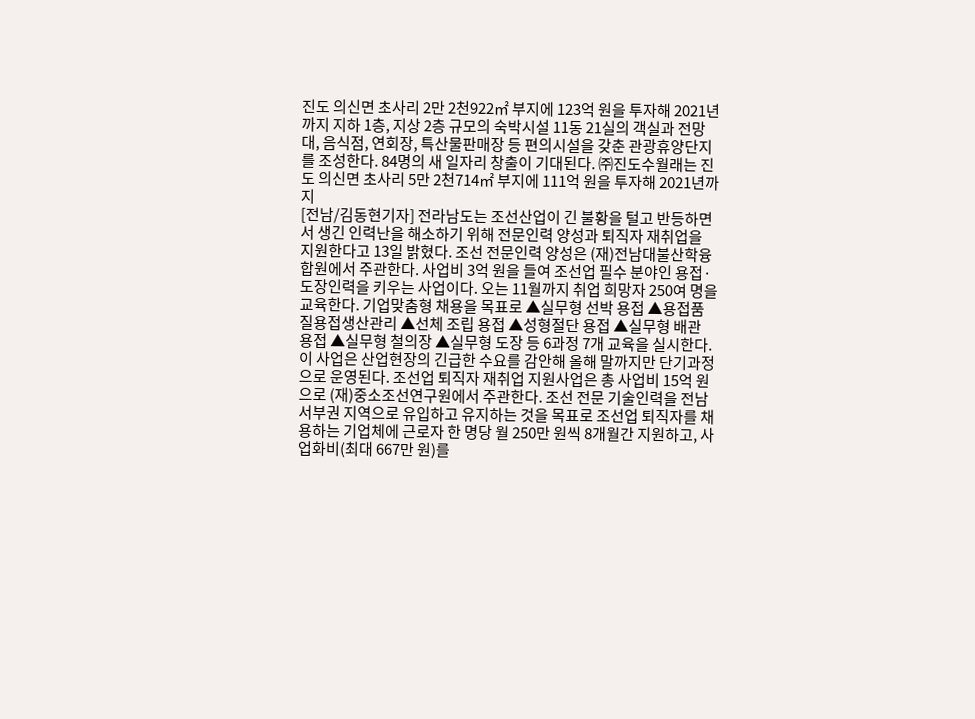진도 의신면 초사리 2만 2천922㎡ 부지에 123억 원을 투자해 2021년까지 지하 1층, 지상 2층 규모의 숙박시설 11동 21실의 객실과 전망대, 음식점, 연회장, 특산물판매장 등 편의시설을 갖춘 관광휴양단지를 조성한다. 84명의 새 일자리 창출이 기대된다. ㈜진도수월래는 진도 의신면 초사리 5만 2천714㎡ 부지에 111억 원을 투자해 2021년까지
[전남/김동현기자] 전라남도는 조선산업이 긴 불황을 털고 반등하면서 생긴 인력난을 해소하기 위해 전문인력 양성과 퇴직자 재취업을 지원한다고 13일 밝혔다. 조선 전문인력 양성은 (재)전남대불산학융합원에서 주관한다. 사업비 3억 원을 들여 조선업 필수 분야인 용접·도장인력을 키우는 사업이다. 오는 11월까지 취업 희망자 250여 명을 교육한다. 기업맞춤형 채용을 목표로 ▲실무형 선박 용접 ▲용접품질용접생산관리 ▲선체 조립 용접 ▲성형절단 용접 ▲실무형 배관 용접 ▲실무형 철의장 ▲실무형 도장 등 6과정 7개 교육을 실시한다. 이 사업은 산업현장의 긴급한 수요를 감안해 올해 말까지만 단기과정으로 운영된다. 조선업 퇴직자 재취업 지원사업은 총 사업비 15억 원으로 (재)중소조선연구원에서 주관한다. 조선 전문 기술인력을 전남 서부권 지역으로 유입하고 유지하는 것을 목표로 조선업 퇴직자를 채용하는 기업체에 근로자 한 명당 월 250만 원씩 8개월간 지원하고, 사업화비(최대 667만 원)를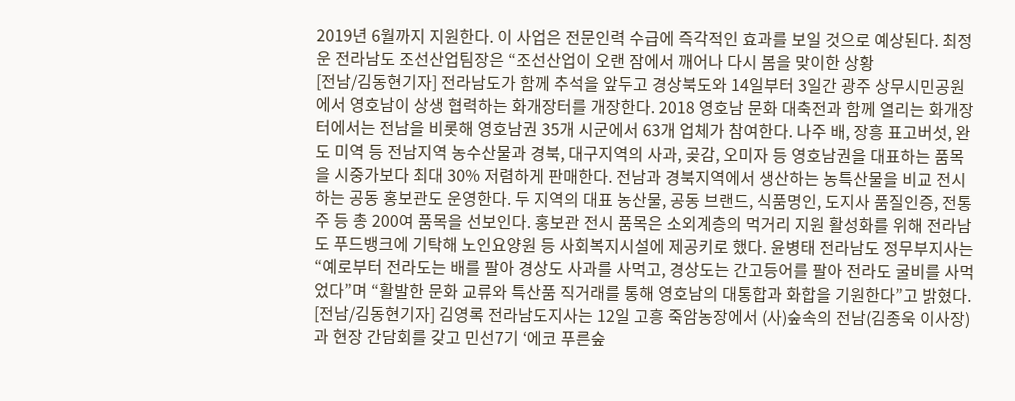2019년 6월까지 지원한다. 이 사업은 전문인력 수급에 즉각적인 효과를 보일 것으로 예상된다. 최정운 전라남도 조선산업팀장은 “조선산업이 오랜 잠에서 깨어나 다시 봄을 맞이한 상황
[전남/김동현기자] 전라남도가 함께 추석을 앞두고 경상북도와 14일부터 3일간 광주 상무시민공원에서 영호남이 상생 협력하는 화개장터를 개장한다. 2018 영호남 문화 대축전과 함께 열리는 화개장터에서는 전남을 비롯해 영호남권 35개 시군에서 63개 업체가 참여한다. 나주 배, 장흥 표고버섯, 완도 미역 등 전남지역 농수산물과 경북, 대구지역의 사과, 곶감, 오미자 등 영호남권을 대표하는 품목을 시중가보다 최대 30% 저렴하게 판매한다. 전남과 경북지역에서 생산하는 농특산물을 비교 전시하는 공동 홍보관도 운영한다. 두 지역의 대표 농산물, 공동 브랜드, 식품명인, 도지사 품질인증, 전통주 등 총 200여 품목을 선보인다. 홍보관 전시 품목은 소외계층의 먹거리 지원 활성화를 위해 전라남도 푸드뱅크에 기탁해 노인요양원 등 사회복지시설에 제공키로 했다. 윤병태 전라남도 정무부지사는 “예로부터 전라도는 배를 팔아 경상도 사과를 사먹고, 경상도는 간고등어를 팔아 전라도 굴비를 사먹었다”며 “활발한 문화 교류와 특산품 직거래를 통해 영호남의 대통합과 화합을 기원한다”고 밝혔다.
[전남/김동현기자] 김영록 전라남도지사는 12일 고흥 죽암농장에서 (사)숲속의 전남(김종욱 이사장)과 현장 간담회를 갖고 민선7기 ‘에코 푸른숲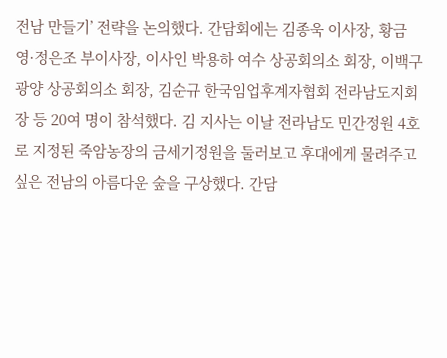전남 만들기’ 전략을 논의했다. 간담회에는 김종욱 이사장, 황금영·정은조 부이사장, 이사인 박용하 여수 상공회의소 회장, 이백구 광양 상공회의소 회장, 김순규 한국임업후계자협회 전라남도지회장 등 20여 명이 참석했다. 김 지사는 이날 전라남도 민간정원 4호로 지정된 죽암농장의 금세기정원을 둘러보고 후대에게 물려주고 싶은 전남의 아름다운 숲을 구상했다. 간담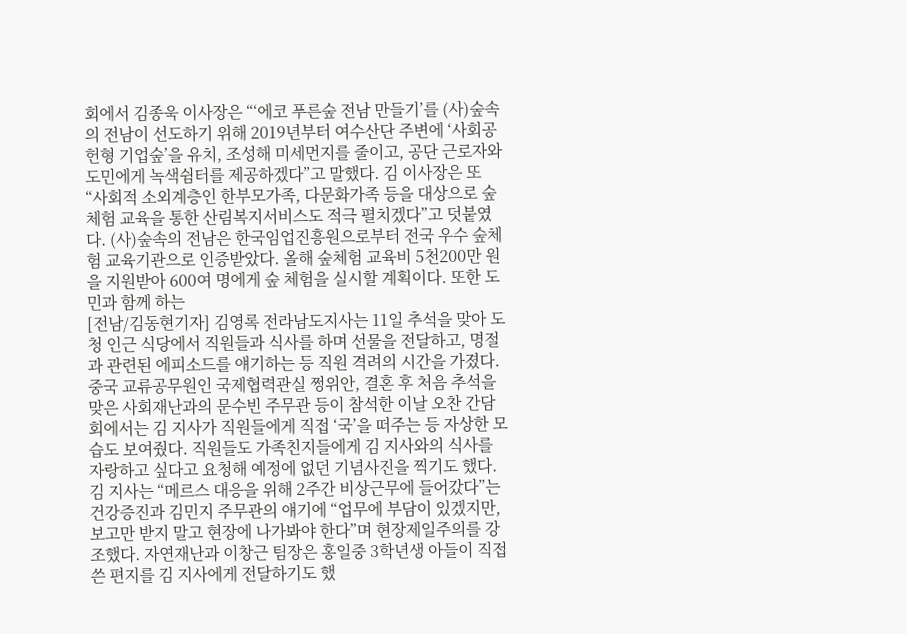회에서 김종욱 이사장은 “‘에코 푸른숲 전남 만들기’를 (사)숲속의 전남이 선도하기 위해 2019년부터 여수산단 주변에 ‘사회공헌형 기업숲’을 유치, 조성해 미세먼지를 줄이고, 공단 근로자와 도민에게 녹색쉼터를 제공하겠다”고 말했다. 김 이사장은 또 “사회적 소외계층인 한부모가족, 다문화가족 등을 대상으로 숲 체험 교육을 통한 산림복지서비스도 적극 펼치겠다”고 덧붙였다. (사)숲속의 전남은 한국임업진흥원으로부터 전국 우수 숲체험 교육기관으로 인증받았다. 올해 숲체험 교육비 5천200만 원을 지원받아 600여 명에게 숲 체험을 실시할 계획이다. 또한 도민과 함께 하는
[전남/김동현기자] 김영록 전라남도지사는 11일 추석을 맞아 도청 인근 식당에서 직원들과 식사를 하며 선물을 전달하고, 명절과 관련된 에피소드를 얘기하는 등 직원 격려의 시간을 가졌다. 중국 교류공무원인 국제협력관실 쩡위안, 결혼 후 처음 추석을 맞은 사회재난과의 문수빈 주무관 등이 참석한 이날 오찬 간담회에서는 김 지사가 직원들에게 직접 ‘국’을 떠주는 등 자상한 모습도 보여줬다. 직원들도 가족친지들에게 김 지사와의 식사를 자랑하고 싶다고 요청해 예정에 없던 기념사진을 찍기도 했다. 김 지사는 “메르스 대응을 위해 2주간 비상근무에 들어갔다”는 건강증진과 김민지 주무관의 얘기에 “업무에 부담이 있겠지만, 보고만 받지 말고 현장에 나가봐야 한다”며 현장제일주의를 강조했다. 자연재난과 이창근 팀장은 홍일중 3학년생 아들이 직접 쓴 편지를 김 지사에게 전달하기도 했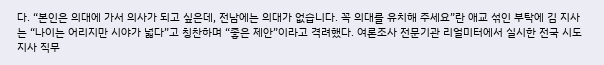다. “본인은 의대에 가서 의사가 되고 싶은데, 전남에는 의대가 없습니다. 꼭 의대를 유치해 주세요”란 애교 섞인 부탁에 김 지사는 “나이는 어리지만 시야가 넓다”고 칭찬하며 “좋은 제안”이라고 격려했다. 여론조사 전문기관 리얼미터에서 실시한 전국 시도지사 직무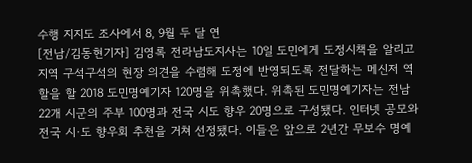수행 지지도 조사에서 8, 9월 두 달 연
[전남/김동현기자] 김영록 전라남도지사는 10일 도민에게 도정시책을 알리고 지역 구석구석의 현장 의견을 수렴해 도정에 반영되도록 전달하는 메신저 역할을 할 2018 도민명예기자 120명을 위촉했다. 위촉된 도민명예기자는 전남 22개 시군의 주부 100명과 전국 시도 향우 20명으로 구성됐다. 인터넷 공모와 전국 시·도 향우회 추천을 거쳐 선정됐다. 이들은 앞으로 2년간 무보수 명예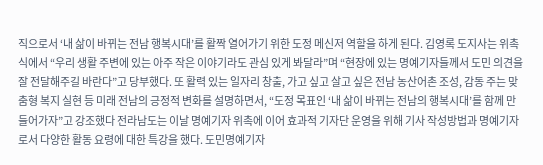직으로서 ‘내 삶이 바뀌는 전남 행복시대’를 활짝 열어가기 위한 도정 메신저 역할을 하게 된다. 김영록 도지사는 위촉식에서 “우리 생활 주변에 있는 아주 작은 이야기라도 관심 있게 봐달라”며 “현장에 있는 명예기자들께서 도민 의견을 잘 전달해주길 바란다”고 당부했다. 또 활력 있는 일자리 창출, 가고 싶고 살고 싶은 전남 농산어촌 조성, 감동 주는 맞춤형 복지 실현 등 미래 전남의 긍정적 변화를 설명하면서, “도정 목표인 ‘내 삶이 바뀌는 전남의 행복시대’를 함께 만들어가자”고 강조했다 전라남도는 이날 명예기자 위촉에 이어 효과적 기자단 운영을 위해 기사 작성방법과 명예기자로서 다양한 활동 요령에 대한 특강을 했다. 도민명예기자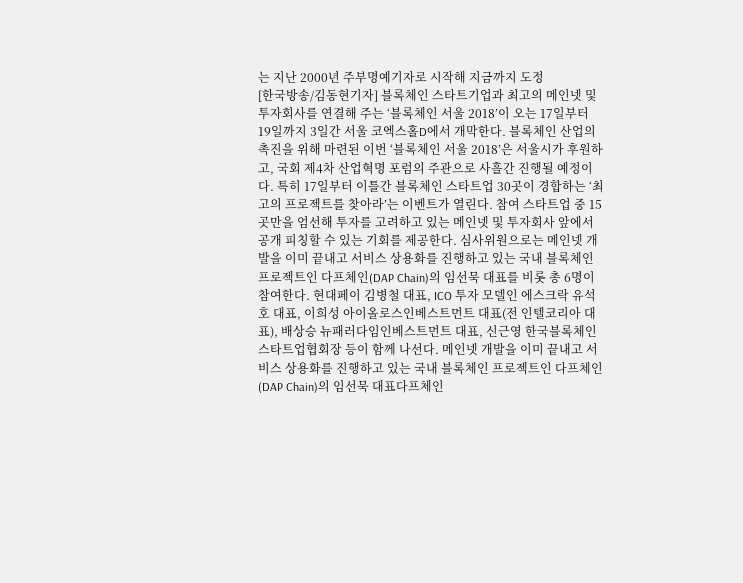는 지난 2000년 주부명예기자로 시작해 지금까지 도정
[한국방송/김동현기자] 블록체인 스타트기업과 최고의 메인넷 및 투자회사를 연결해 주는 ‘블록체인 서울 2018’이 오는 17일부터 19일까지 3일간 서울 코엑스홀D에서 개막한다. 블록체인 산업의 촉진을 위해 마련된 이번 ‘블록체인 서울 2018’은 서울시가 후원하고, 국회 제4차 산업혁명 포럼의 주관으로 사흘간 진행될 예정이다. 특히 17일부터 이틀간 블록체인 스타트업 30곳이 경합하는 ‘최고의 프로젝트를 찾아라’는 이벤트가 열린다. 참여 스타트업 중 15곳만을 엄선해 투자를 고려하고 있는 메인넷 및 투자회사 앞에서 공개 피칭할 수 있는 기회를 제공한다. 심사위원으로는 메인넷 개발을 이미 끝내고 서비스 상용화를 진행하고 있는 국내 블록체인 프로젝트인 다프체인(DAP Chain)의 임선묵 대표를 비롯 총 6명이 참여한다. 현대페이 김병철 대표, ICO 투자 모델인 에스크락 유석호 대표, 이희성 아이올로스인베스트먼트 대표(전 인텔코리아 대표), 배상승 뉴패러다임인베스트먼트 대표, 신근영 한국블록체인스타트업협회장 등이 함께 나선다. 메인넷 개발을 이미 끝내고 서비스 상용화를 진행하고 있는 국내 블록체인 프로젝트인 다프체인(DAP Chain)의 임선묵 대표다프체인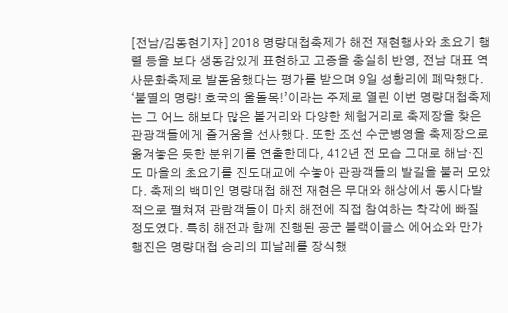[전남/김동현기자] 2018 명량대첩축제가 해전 재현행사와 초요기 행렬 등을 보다 생동감있게 표현하고 고증을 충실히 반영, 전남 대표 역사문화축제로 발돋움했다는 평가를 받으며 9일 성황리에 폐막했다. ‘불멸의 명량! 호국의 울돌목!’이라는 주제로 열린 이번 명량대첩축제는 그 어느 해보다 많은 볼거리와 다양한 체험거리로 축제장을 찾은 관광객들에게 즐거움을 선사했다. 또한 조선 수군병영을 축제장으로 옮겨놓은 듯한 분위기를 연출한데다, 412년 전 모습 그대로 해남·진도 마을의 초요기를 진도대교에 수놓아 관광객들의 발길을 불러 모았다. 축제의 백미인 명량대첩 해전 재현은 무대와 해상에서 동시다발적으로 펼쳐져 관람객들이 마치 해전에 직접 참여하는 착각에 빠질 정도였다. 특히 해전과 함께 진행된 공군 블랙이글스 에어쇼와 만가행진은 명량대첩 승리의 피날레를 장식했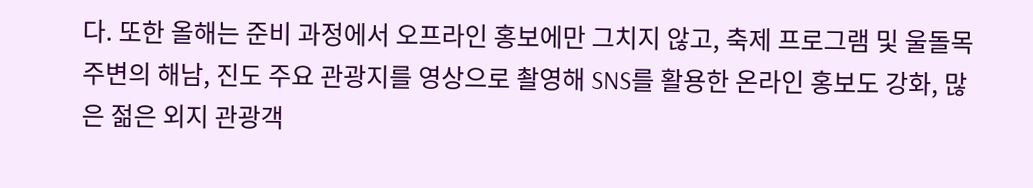다. 또한 올해는 준비 과정에서 오프라인 홍보에만 그치지 않고, 축제 프로그램 및 울돌목 주변의 해남, 진도 주요 관광지를 영상으로 촬영해 SNS를 활용한 온라인 홍보도 강화, 많은 젊은 외지 관광객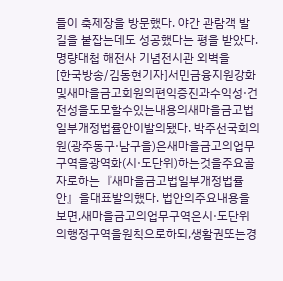들이 축제장을 방문했다. 야간 관람객 발길을 붙잡는데도 성공했다는 평을 받았다. 명량대첩 해전사 기념전시관 외벽을
[한국방송/김동현기자]서민금융지원강화및새마을금고회원의편익증진과수익성·건전성을도모할수있는내용의새마을금고법일부개정법률안이발의됐다. 박주선국회의원(광주동구·남구을)은새마을금고의업무구역을광역화(시·도단위)하는것을주요골자로하는『새마을금고법일부개정법률안』을대표발의했다. 법안의주요내용을보면,새마을금고의업무구역은시·도단위의행정구역을원칙으로하되,생활권또는경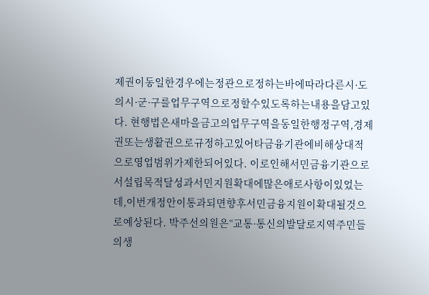제권이동일한경우에는정관으로정하는바에따라다른시·도의시·군·구를업무구역으로정할수있도록하는내용을담고있다. 현행법은새마을금고의업무구역을동일한행정구역,경제권또는생활권으로규정하고있어타금융기관에비해상대적으로영업범위가제한되어있다. 이로인해서민금융기관으로서설립목적달성과서민지원확대에많은애로사항이있었는데,이번개정안이통과되면향후서민금융지원이확대될것으로예상된다. 박주선의원은“교통·통신의발달로지역주민들의생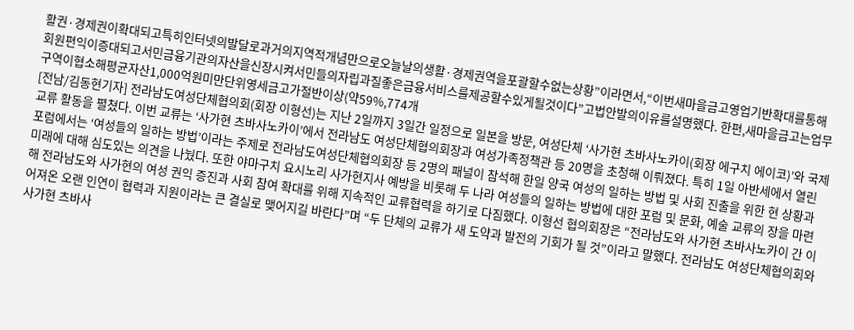활권·경제권이확대되고특히인터넷의발달로과거의지역적개념만으로오늘날의생활·경제권역을포괄할수없는상황”이라면서,“이번새마을금고영업기반확대를통해회원편익이증대되고서민금융기관의자산을신장시켜서민들의자립과질좋은금융서비스를제공할수있게될것이다”고법안발의이유를설명했다. 한편,새마을금고는업무구역이협소해평균자산1,000억원미만단위영세금고가절반이상(약59%,774개
[전남/김동현기자] 전라남도여성단체협의회(회장 이형선)는 지난 2일까지 3일간 일정으로 일본을 방문, 여성단체 ‘사가현 츠바사노카이(회장 에구치 에이코)’와 국제교류 활동을 펼쳤다. 이번 교류는 ‘사가현 츠바사노카이’에서 전라남도 여성단체협의회장과 여성가족정책관 등 20명을 초청해 이뤄졌다. 특히 1일 아반세에서 열린 포럼에서는 ‘여성들의 일하는 방법’이라는 주제로 전라남도여성단체협의회장 등 2명의 패널이 참석해 한일 양국 여성의 일하는 방법 및 사회 진출을 위한 현 상황과 미래에 대해 심도있는 의견을 나눴다. 또한 야마구치 요시노리 사가현지사 예방을 비롯해 두 나라 여성들의 일하는 방법에 대한 포럼 및 문화, 예술 교류의 장을 마련해 전라남도와 사가현의 여성 권익 증진과 사회 참여 확대를 위해 지속적인 교류협력을 하기로 다짐했다. 이형선 협의회장은 “전라남도와 사가현 츠바사노카이 간 이어져온 오랜 인연이 협력과 지원이라는 큰 결실로 맺어지길 바란다”며 “두 단체의 교류가 새 도약과 발전의 기회가 될 것”이라고 말했다. 전라남도 여성단체협의회와 사가현 츠바사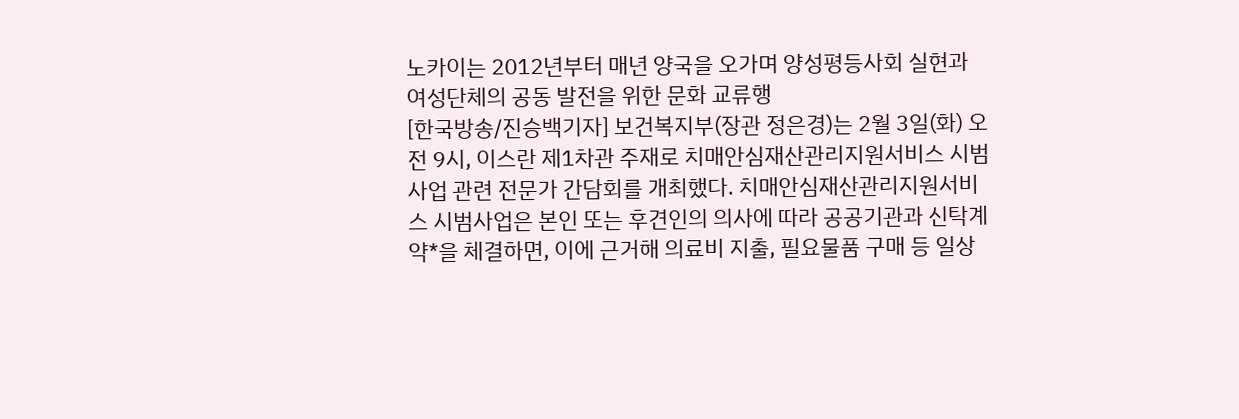노카이는 2012년부터 매년 양국을 오가며 양성평등사회 실현과 여성단체의 공동 발전을 위한 문화 교류행
[한국방송/진승백기자] 보건복지부(장관 정은경)는 2월 3일(화) 오전 9시, 이스란 제1차관 주재로 치매안심재산관리지원서비스 시범사업 관련 전문가 간담회를 개최했다. 치매안심재산관리지원서비스 시범사업은 본인 또는 후견인의 의사에 따라 공공기관과 신탁계약*을 체결하면, 이에 근거해 의료비 지출, 필요물품 구매 등 일상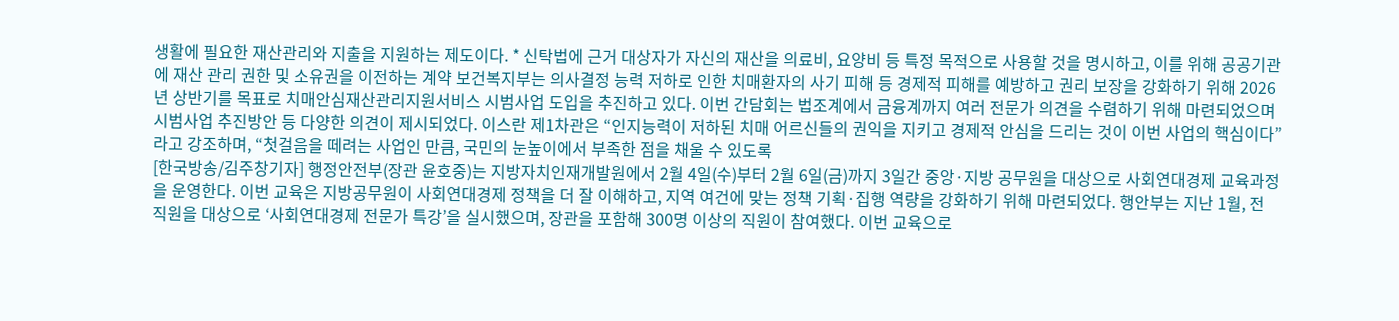생활에 필요한 재산관리와 지출을 지원하는 제도이다. * 신탁법에 근거 대상자가 자신의 재산을 의료비, 요양비 등 특정 목적으로 사용할 것을 명시하고, 이를 위해 공공기관에 재산 관리 권한 및 소유권을 이전하는 계약 보건복지부는 의사결정 능력 저하로 인한 치매환자의 사기 피해 등 경제적 피해를 예방하고 권리 보장을 강화하기 위해 2026년 상반기를 목표로 치매안심재산관리지원서비스 시범사업 도입을 추진하고 있다. 이번 간담회는 법조계에서 금융계까지 여러 전문가 의견을 수렴하기 위해 마련되었으며 시범사업 추진방안 등 다양한 의견이 제시되었다. 이스란 제1차관은 “인지능력이 저하된 치매 어르신들의 권익을 지키고 경제적 안심을 드리는 것이 이번 사업의 핵심이다”라고 강조하며, “첫걸음을 떼려는 사업인 만큼, 국민의 눈높이에서 부족한 점을 채울 수 있도록
[한국방송/김주창기자] 행정안전부(장관 윤호중)는 지방자치인재개발원에서 2월 4일(수)부터 2월 6일(금)까지 3일간 중앙·지방 공무원을 대상으로 사회연대경제 교육과정을 운영한다. 이번 교육은 지방공무원이 사회연대경제 정책을 더 잘 이해하고, 지역 여건에 맞는 정책 기획·집행 역량을 강화하기 위해 마련되었다. 행안부는 지난 1월, 전 직원을 대상으로 ‘사회연대경제 전문가 특강’을 실시했으며, 장관을 포함해 300명 이상의 직원이 참여했다. 이번 교육으로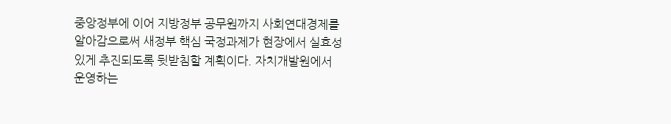중앙정부에 이어 지방정부 공무원까지 사회연대경제를 알아감으로써 새정부 핵심 국정과제가 현장에서 실효성 있게 추진되도록 뒷받침할 계획이다. 자치개발원에서 운영하는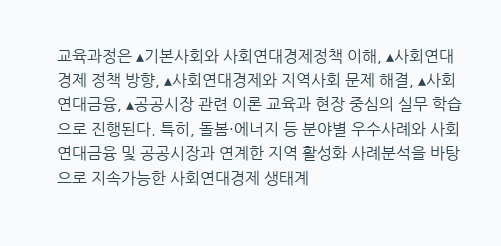교육과정은 ▴기본사회와 사회연대경제정책 이해, ▴사회연대경제 정책 방향, ▴사회연대경제와 지역사회 문제 해결, ▴사회연대금융, ▴공공시장 관련 이론 교육과 현장 중심의 실무 학습으로 진행된다. 특히, 돌봄·에너지 등 분야별 우수사례와 사회연대금융 및 공공시장과 연계한 지역 활성화 사례분석을 바탕으로 지속가능한 사회연대경제 생태계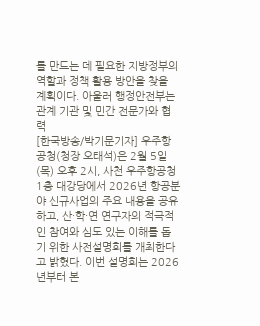를 만드는 데 필요한 지방정부의 역할과 정책 활용 방안을 찾을 계획이다. 아울러 행정안전부는 관계 기관 및 민간 전문가와 협력
[한국방송/박기문기자] 우주항공청(청장 오태석)은 2월 5일(목) 오후 2시, 사천 우주항공청 1층 대강당에서 2026년 항공분야 신규사업의 주요 내용을 공유하고, 산·학·연 연구자의 적극적인 참여와 심도 있는 이해를 돕기 위한 사전설명회를 개최한다고 밝혔다. 이번 설명회는 2026년부터 본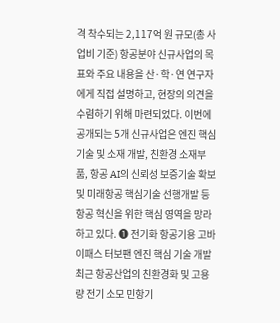격 착수되는 2,117억 원 규모(총 사업비 기준) 항공분야 신규사업의 목표와 주요 내용을 산·학·연 연구자에게 직접 설명하고, 현장의 의견을 수렴하기 위해 마련되었다. 이번에 공개되는 5개 신규사업은 엔진 핵심기술 및 소재 개발, 친환경 소재부품, 항공 AI의 신뢰성 보증기술 확보 및 미래항공 핵심기술 선행개발 등 항공 혁신을 위한 핵심 영역을 망라하고 있다. ❶ 전기화 항공기용 고바이패스 터보팬 엔진 핵심 기술 개발 최근 항공산업의 친환경화 및 고용량 전기 소모 민항기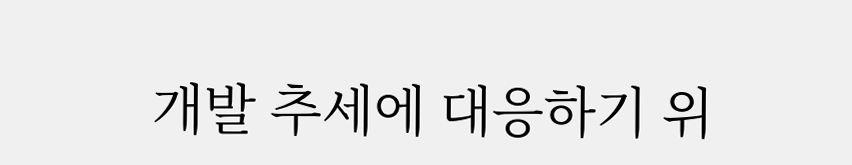개발 추세에 대응하기 위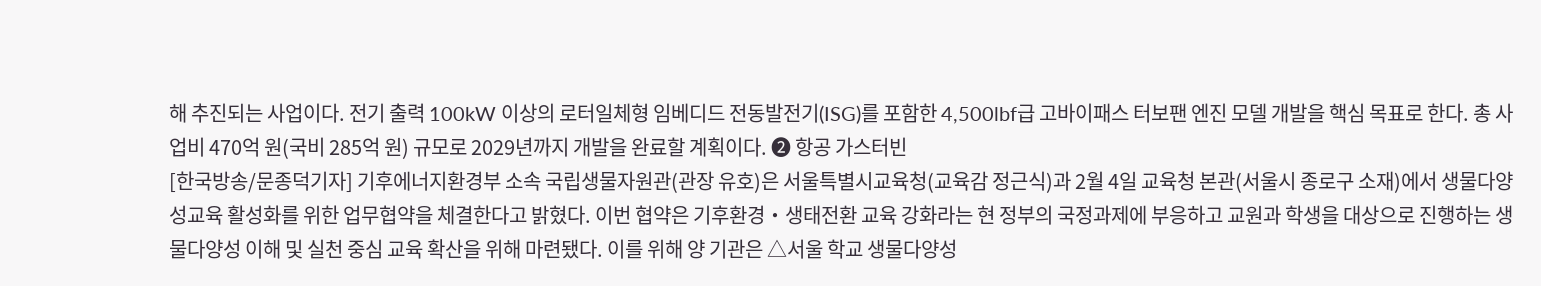해 추진되는 사업이다. 전기 출력 100kW 이상의 로터일체형 임베디드 전동발전기(ISG)를 포함한 4,500lbf급 고바이패스 터보팬 엔진 모델 개발을 핵심 목표로 한다. 총 사업비 470억 원(국비 285억 원) 규모로 2029년까지 개발을 완료할 계획이다. ❷ 항공 가스터빈
[한국방송/문종덕기자] 기후에너지환경부 소속 국립생물자원관(관장 유호)은 서울특별시교육청(교육감 정근식)과 2월 4일 교육청 본관(서울시 종로구 소재)에서 생물다양성교육 활성화를 위한 업무협약을 체결한다고 밝혔다. 이번 협약은 기후환경‧생태전환 교육 강화라는 현 정부의 국정과제에 부응하고 교원과 학생을 대상으로 진행하는 생물다양성 이해 및 실천 중심 교육 확산을 위해 마련됐다. 이를 위해 양 기관은 △서울 학교 생물다양성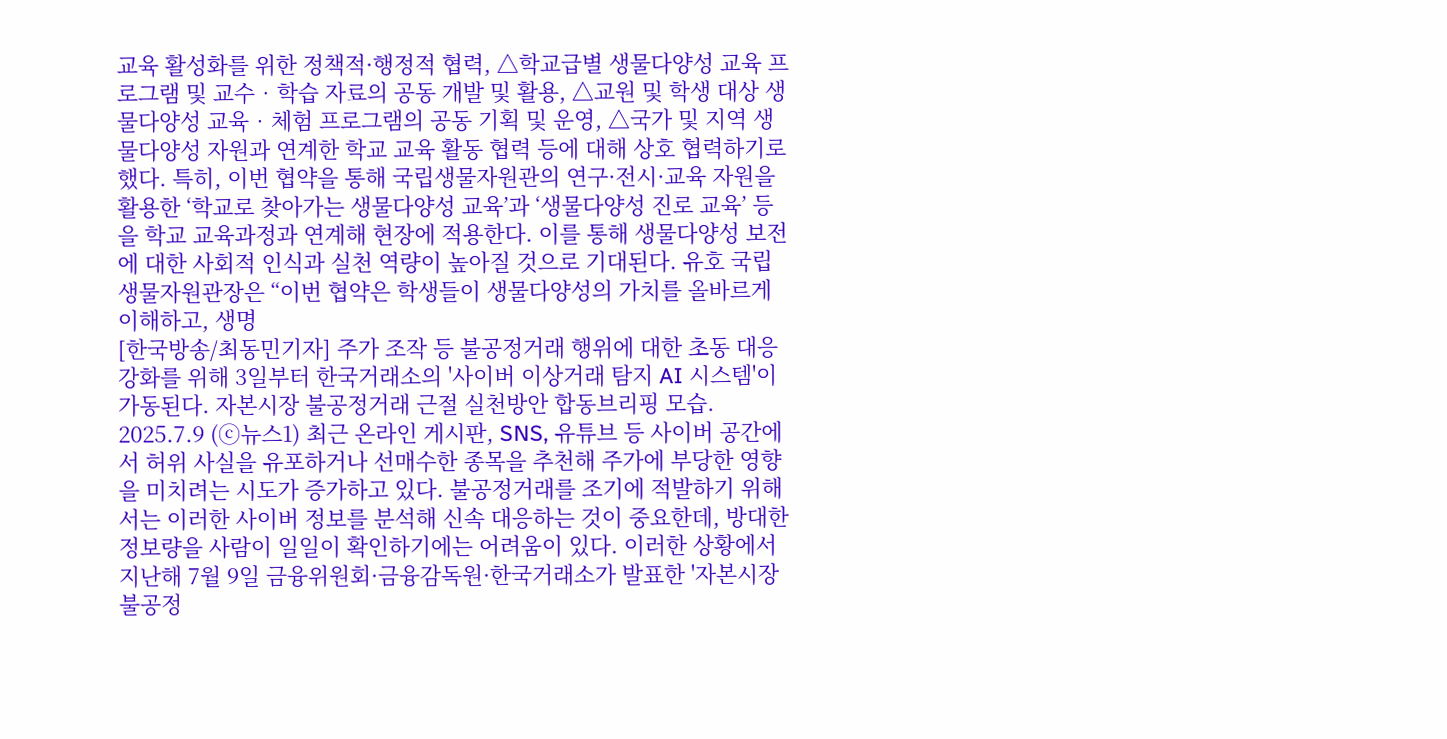교육 활성화를 위한 정책적·행정적 협력, △학교급별 생물다양성 교육 프로그램 및 교수‧학습 자료의 공동 개발 및 활용, △교원 및 학생 대상 생물다양성 교육‧체험 프로그램의 공동 기획 및 운영, △국가 및 지역 생물다양성 자원과 연계한 학교 교육 활동 협력 등에 대해 상호 협력하기로 했다. 특히, 이번 협약을 통해 국립생물자원관의 연구·전시·교육 자원을 활용한 ‘학교로 찾아가는 생물다양성 교육’과 ‘생물다양성 진로 교육’ 등을 학교 교육과정과 연계해 현장에 적용한다. 이를 통해 생물다양성 보전에 대한 사회적 인식과 실천 역량이 높아질 것으로 기대된다. 유호 국립생물자원관장은 “이번 협약은 학생들이 생물다양성의 가치를 올바르게 이해하고, 생명
[한국방송/최동민기자] 주가 조작 등 불공정거래 행위에 대한 초동 대응 강화를 위해 3일부터 한국거래소의 '사이버 이상거래 탐지 AI 시스템'이 가동된다. 자본시장 불공정거래 근절 실천방안 합동브리핑 모습. 2025.7.9 (ⓒ뉴스1) 최근 온라인 게시판, SNS, 유튜브 등 사이버 공간에서 허위 사실을 유포하거나 선매수한 종목을 추천해 주가에 부당한 영향을 미치려는 시도가 증가하고 있다. 불공정거래를 조기에 적발하기 위해서는 이러한 사이버 정보를 분석해 신속 대응하는 것이 중요한데, 방대한 정보량을 사람이 일일이 확인하기에는 어려움이 있다. 이러한 상황에서 지난해 7월 9일 금융위원회·금융감독원·한국거래소가 발표한 '자본시장 불공정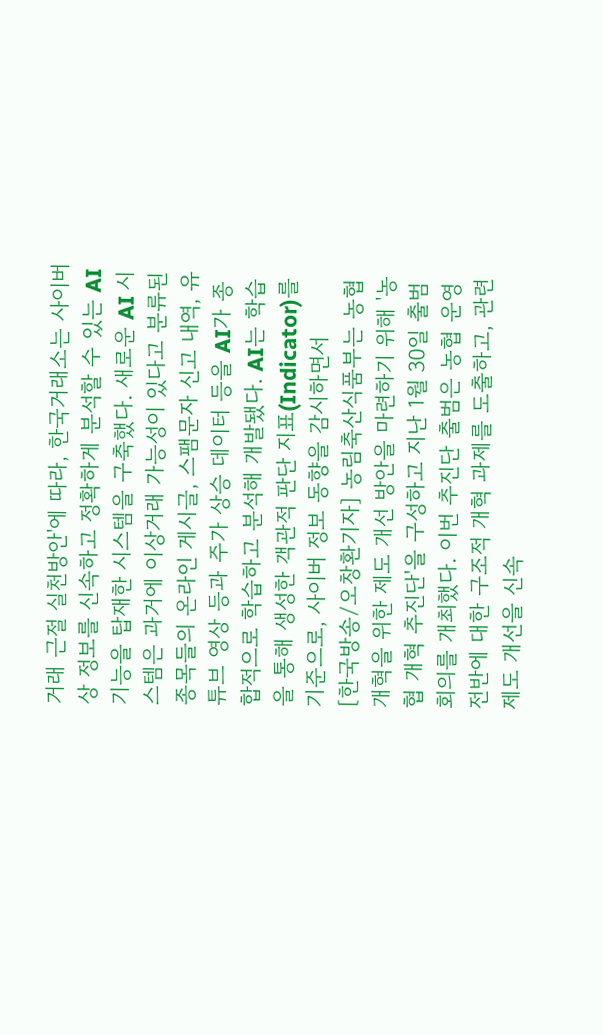거래 근절 실천방안'에 따라, 한국거래소는 사이버상 정보를 신속하고 정확하게 분석할 수 있는 AI 기능을 탑재한 시스템을 구축했다. 새로운 AI 시스템은 과거에 이상거래 가능성이 있다고 분류된 종목들의 온라인 게시글, 스팸문자 신고 내역, 유튜브 영상 등과 주가 상승 데이터 등을 AI가 종합적으로 학습하고 분석해 개발됐다. AI는 학습을 통해 생성한 객관적 판단 지표(Indicator)를 기준으로, 사이버 정보 동향을 감시하면서
[한국방송/오창환기자] 농림축산식품부는 농협 개혁을 위한 제도 개선 방안을 마련하기 위해 '농협 개혁 추진단'을 구성하고 지난 1월 30일 출범 회의를 개최했다. 이번 추진단 출범은 농협 운영 전반에 대한 구조적 개혁 과제를 도출하고, 관련 제도 개선을 신속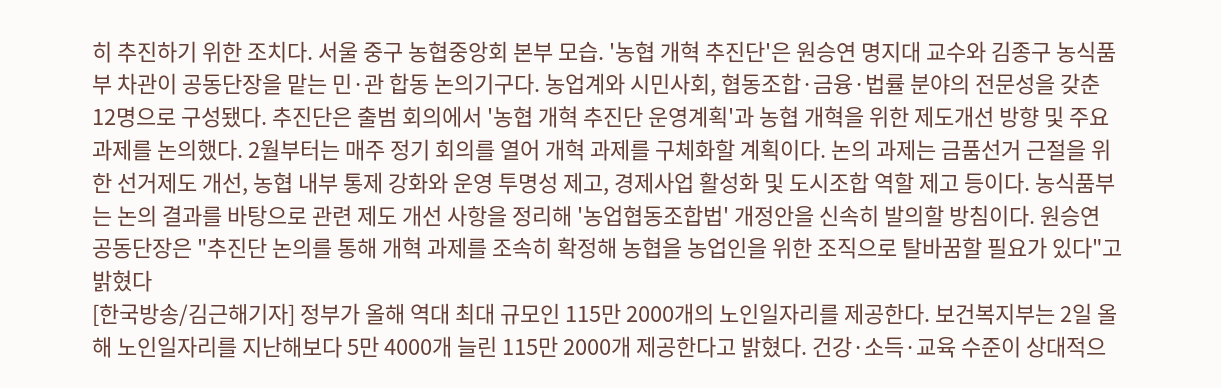히 추진하기 위한 조치다. 서울 중구 농협중앙회 본부 모습. '농협 개혁 추진단'은 원승연 명지대 교수와 김종구 농식품부 차관이 공동단장을 맡는 민·관 합동 논의기구다. 농업계와 시민사회, 협동조합·금융·법률 분야의 전문성을 갖춘 12명으로 구성됐다. 추진단은 출범 회의에서 '농협 개혁 추진단 운영계획'과 농협 개혁을 위한 제도개선 방향 및 주요 과제를 논의했다. 2월부터는 매주 정기 회의를 열어 개혁 과제를 구체화할 계획이다. 논의 과제는 금품선거 근절을 위한 선거제도 개선, 농협 내부 통제 강화와 운영 투명성 제고, 경제사업 활성화 및 도시조합 역할 제고 등이다. 농식품부는 논의 결과를 바탕으로 관련 제도 개선 사항을 정리해 '농업협동조합법' 개정안을 신속히 발의할 방침이다. 원승연 공동단장은 "추진단 논의를 통해 개혁 과제를 조속히 확정해 농협을 농업인을 위한 조직으로 탈바꿈할 필요가 있다"고 밝혔다
[한국방송/김근해기자] 정부가 올해 역대 최대 규모인 115만 2000개의 노인일자리를 제공한다. 보건복지부는 2일 올해 노인일자리를 지난해보다 5만 4000개 늘린 115만 2000개 제공한다고 밝혔다. 건강·소득·교육 수준이 상대적으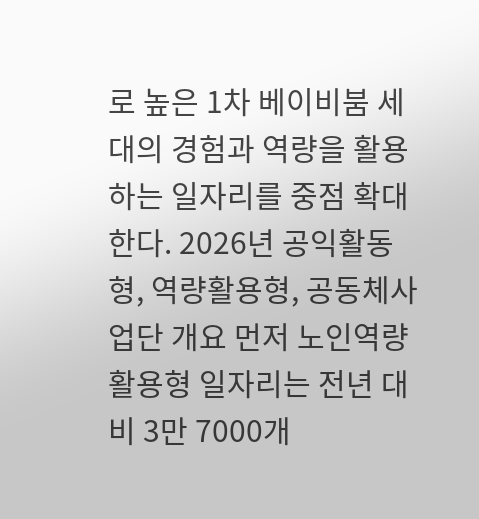로 높은 1차 베이비붐 세대의 경험과 역량을 활용하는 일자리를 중점 확대한다. 2026년 공익활동형, 역량활용형, 공동체사업단 개요 먼저 노인역량활용형 일자리는 전년 대비 3만 7000개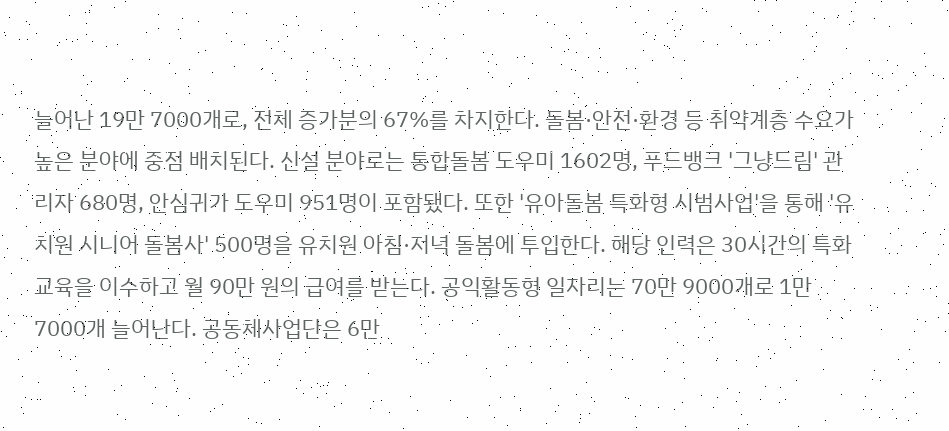늘어난 19만 7000개로, 전체 증가분의 67%를 차지한다. 돌봄·안전·환경 등 취약계층 수요가 높은 분야에 중점 배치된다. 신설 분야로는 통합돌봄 도우미 1602명, 푸드뱅크 '그냥드림' 관리자 680명, 안심귀가 도우미 951명이 포함됐다. 또한 '유아돌봄 특화형 시범사업'을 통해 '유치원 시니어 돌봄사' 500명을 유치원 아침·저녁 돌봄에 투입한다. 해당 인력은 30시간의 특화 교육을 이수하고 월 90만 원의 급여를 받는다. 공익활동형 일자리는 70만 9000개로 1만 7000개 늘어난다. 공동체사업단은 6만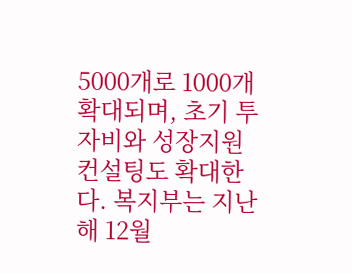5000개로 1000개 확대되며, 초기 투자비와 성장지원 컨설팅도 확대한다. 복지부는 지난해 12월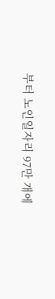부터 노인일자리 97만 개에